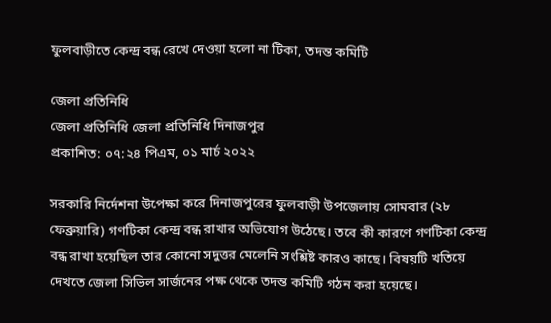ফুলবাড়ীতে কেন্দ্র বন্ধ রেখে দেওয়া হলো না টিকা, তদন্ত কমিটি

জেলা প্রতিনিধি
জেলা প্রতিনিধি জেলা প্রতিনিধি দিনাজপুর
প্রকাশিত: ০৭:২৪ পিএম, ০১ মার্চ ২০২২

সরকারি নির্দেশনা উপেক্ষা করে দিনাজপুরের ফুলবাড়ী উপজেলায় সোমবার (২৮ ফেব্রুয়ারি) গণটিকা কেন্দ্র বন্ধ রাখার অভিযোগ উঠেছে। তবে কী কারণে গণটিকা কেন্দ্র বন্ধ রাখা হয়েছিল তার কোনো সদুত্তর মেলেনি সংশ্লিষ্ট কারও কাছে। বিষয়টি খতিয়ে দেখতে জেলা সিভিল সার্জনের পক্ষ থেকে তদন্ত কমিটি গঠন করা হয়েছে।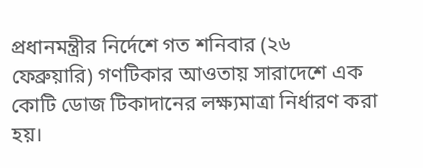প্রধানমন্ত্রীর নির্দেশে গত শনিবার (২৬ ফেব্রুয়ারি) গণটিকার আওতায় সারাদেশে এক কোটি ডোজ টিকাদানের লক্ষ্যমাত্রা নির্ধারণ করা হয়।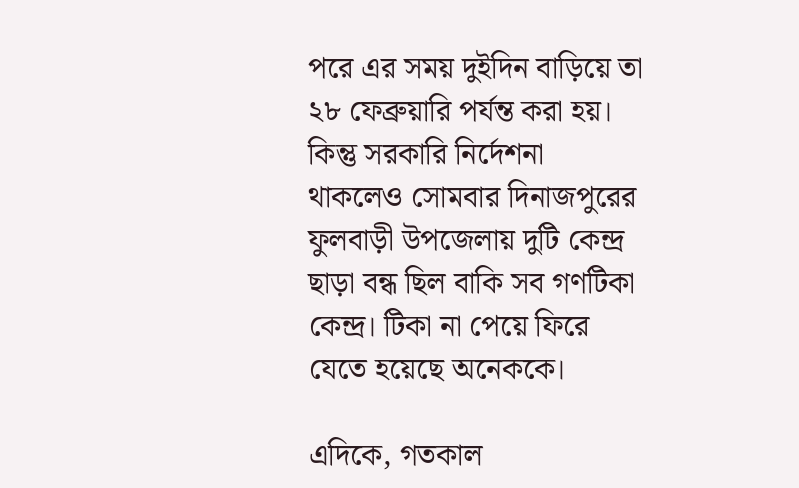পরে এর সময় দুইদিন বাড়িয়ে তা ২৮ ফেব্রুয়ারি পর্যন্ত করা হয়। কিন্তু সরকারি নির্দেশনা থাকলেও সোমবার দিনাজপুরের ফুলবাড়ী উপজেলায় দুটি কেন্দ্র ছাড়া বন্ধ ছিল বাকি সব গণটিকা কেন্দ্র। টিকা না পেয়ে ফিরে যেতে হয়েছে অনেককে।

এদিকে, গতকাল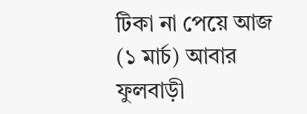টিকা না পেয়ে আজ (১ মার্চ) আবার ফুলবাড়ী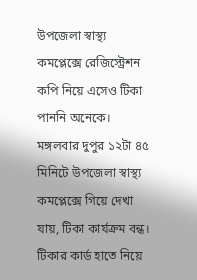উপজেলা স্বাস্থ্য কমপ্লেক্সে রেজিস্ট্রেশন কপি নিয়ে এসেও টিকা পাননি অনেকে। মঙ্গলবার দুপুর ১২টা ৪৫ মিনিটে উপজেলা স্বাস্থ্য কমপ্লেক্সে গিয়ে দেখা যায়, টিকা কার্যক্রম বন্ধ। টিকার কার্ড হাতে নিয়ে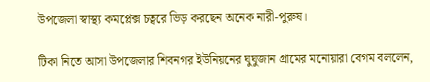উপজেলা স্বাস্থ্য কমপ্লেক্স চত্বরে ভিড় করছেন অনেক নারী-পুরুষ।

টিকা নিতে আসা উপজেলার শিবনগর ইউনিয়নের ঘুঘুজান গ্রামের মনোয়ারা বেগম বললেন,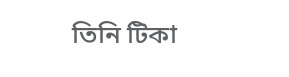তিনি টিকা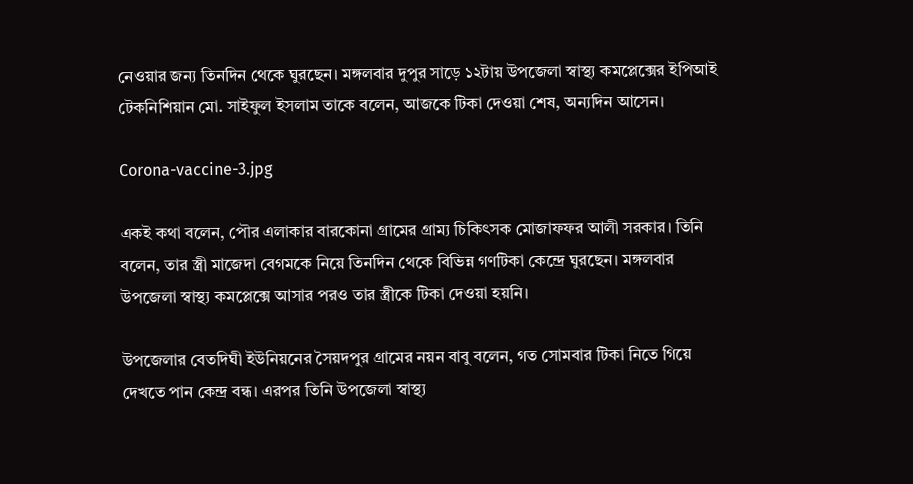নেওয়ার জন্য তিনদিন থেকে ঘুরছেন। মঙ্গলবার দুপুর সাড়ে ১২টায় উপজেলা স্বাস্থ্য কমপ্লেক্সের ইপিআই টেকনিশিয়ান মো. সাইফুল ইসলাম তাকে বলেন, আজকে টিকা দেওয়া শেষ, অন্যদিন আসেন।

Corona-vaccine-3.jpg

একই কথা বলেন, পৌর এলাকার বারকোনা গ্রামের গ্রাম্য চিকিৎসক মোজাফফর আলী সরকার। তিনি বলেন, তার স্ত্রী মাজেদা বেগমকে নিয়ে তিনদিন থেকে বিভিন্ন গণটিকা কেন্দ্রে ঘুরছেন। মঙ্গলবার উপজেলা স্বাস্থ্য কমপ্লেক্সে আসার পরও তার স্ত্রীকে টিকা দেওয়া হয়নি।

উপজেলার বেতদিঘী ইউনিয়নের সৈয়দপুর গ্রামের নয়ন বাবু বলেন, গত সোমবার টিকা নিতে গিয়ে দেখতে পান কেন্দ্র বন্ধ। এরপর তিনি উপজেলা স্বাস্থ্য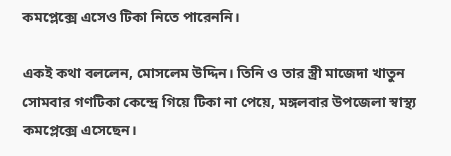কমপ্লেক্সে এসেও টিকা নিতে পারেননি।

একই কথা বললেন, মোসলেম উদ্দিন। তিনি ও তার স্ত্রী মাজেদা খাতুন সোমবার গণটিকা কেন্দ্রে গিয়ে টিকা না পেয়ে, মঙ্গলবার উপজেলা স্বাস্থ্য কমপ্লেক্সে এসেছেন।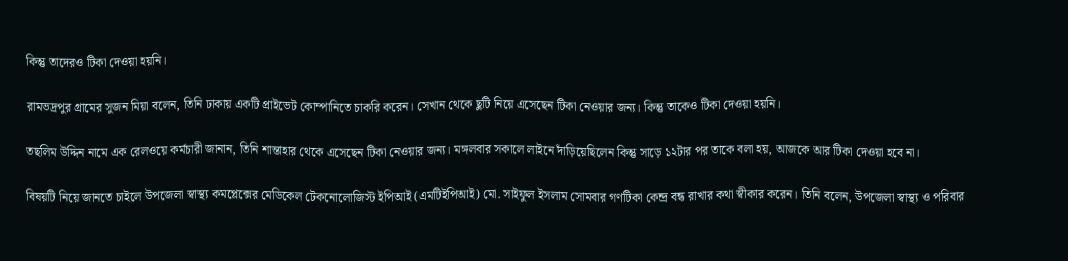কিন্তু তাদেরও টিকা দেওয়া হয়নি।

রামভদ্রপুর গ্রামের সুজন মিয়া বলেন, তিনি ঢাকায় একটি প্রাইভেট কোম্পানিতে চাকরি করেন। সেখান থেকে ছুটি নিয়ে এসেছেন টিকা নেওয়ার জন্য। কিন্তু তাকেও টিকা দেওয়া হয়নি।

তছলিম উদ্দিন নামে এক রেলওয়ে কর্মচারী জানান, তিনি শান্তাহার থেকে এসেছেন টিকা নেওয়ার জন্য। মঙ্গলবার সকালে লাইনে দাঁড়িয়েছিলেন কিন্তু সাড়ে ১২টার পর তাকে বলা হয়, আজকে আর টিকা দেওয়া হবে না।

বিষয়টি নিয়ে জানতে চাইলে উপজেলা স্বাস্থ্য কমপ্লেক্সের মেডিকেল টেকনোলোজিস্ট ইপিআই (এমটিইপিআই) মো. সাইফুল ইসলাম সোমবার গণটিকা কেন্দ্র বন্ধ রাখার কথা স্বীকার করেন। তিনি বলেন, উপজেলা স্বাস্থ্য ও পরিবার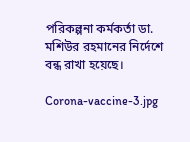পরিকল্পনা কর্মকর্তা ডা. মশিউর রহমানের নির্দেশে বন্ধ রাখা হয়েছে।

Corona-vaccine-3.jpg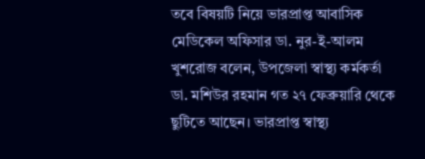তবে বিষয়টি নিয়ে ভারপ্রাপ্ত আবাসিক মেডিকেল অফিসার ডা. নুর-ই-আলম খুশরোজ বলেন, উপজেলা স্বাস্থ্য কর্মকর্তা ডা. মশিউর রহমান গত ২৭ ফেব্রুয়ারি থেকে ছুটিতে আছেন। ভারপ্রাপ্ত স্বাস্থ্য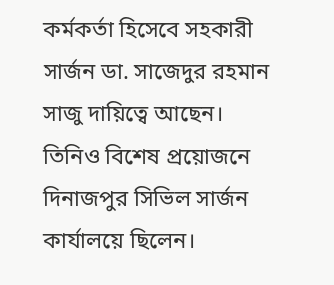কর্মকর্তা হিসেবে সহকারী সার্জন ডা. সাজেদুর রহমান সাজু দায়িত্বে আছেন। তিনিও বিশেষ প্রয়োজনে দিনাজপুর সিভিল সার্জন কার্যালয়ে ছিলেন।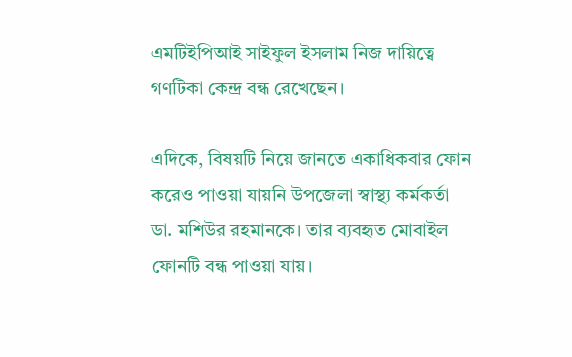এমটিইপিআই সাইফুল ইসলাম নিজ দায়িত্বে গণটিকা কেন্দ্র বন্ধ রেখেছেন।

এদিকে, বিষয়টি নিয়ে জানতে একাধিকবার ফোন করেও পাওয়া যায়নি উপজেলা স্বাস্থ্য কর্মকর্তা ডা. মশিউর রহমানকে। তার ব্যবহৃত মোবাইল ফোনটি বন্ধ পাওয়া যায়।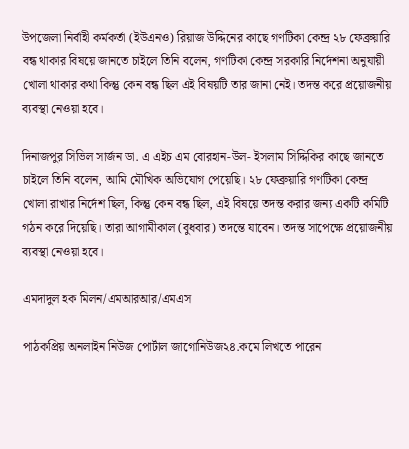উপজেলা নির্বাহী কর্মকর্তা (ইউএনও) রিয়াজ উদ্দিনের কাছে গণটিকা কেন্দ্র ২৮ ফেব্রুয়ারি বন্ধ থাকার বিষয়ে জানতে চাইলে তিনি বলেন, গণটিকা কেন্দ্র সরকারি নির্দেশনা অনুযায়ী খোলা থাকার কথা কিন্তু কেন বন্ধ ছিল এই বিষয়টি তার জানা নেই। তদন্ত করে প্রয়োজনীয় ব্যবস্থা নেওয়া হবে।

দিনাজপুর সিভিল সার্জন ডা. এ এইচ এম বোরহান-উল- ইসলাম সিদ্দিকির কাছে জানতে চাইলে তিনি বলেন, আমি মৌখিক অভিযোগ পেয়েছি। ২৮ ফেব্রুয়ারি গণটিকা কেন্দ্র খোলা রাখার নির্দেশ ছিল, কিন্তু কেন বন্ধ ছিল, এই বিষয়ে তদন্ত করার জন্য একটি কমিটি গঠন করে দিয়েছি। তারা আগামীকাল (বুধবার) তদন্তে যাবেন। তদন্ত সাপেক্ষে প্রয়োজনীয় ব্যবস্থা নেওয়া হবে।

এমদাদুল হক মিলন/এমআরআর/এমএস

পাঠকপ্রিয় অনলাইন নিউজ পোর্টাল জাগোনিউজ২৪.কমে লিখতে পারেন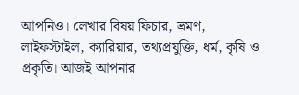আপনিও। লেখার বিষয় ফিচার, ভ্রমণ, লাইফস্টাইল, ক্যারিয়ার, তথ্যপ্রযুক্তি, ধর্ম, কৃষি ও প্রকৃতি। আজই আপনার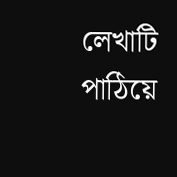লেখাটি পাঠিয়ে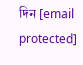দিন [email protected]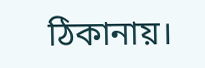ঠিকানায়।